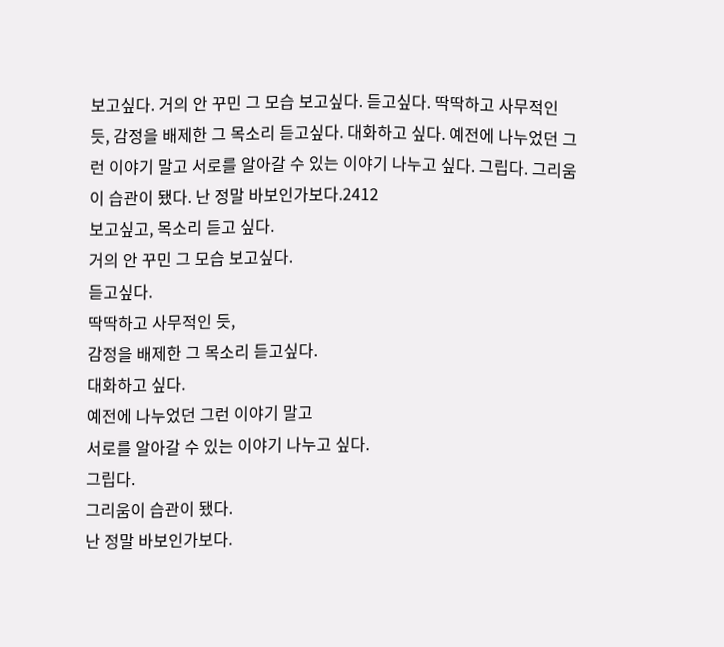보고싶다. 거의 안 꾸민 그 모습 보고싶다. 듣고싶다. 딱딱하고 사무적인 듯, 감정을 배제한 그 목소리 듣고싶다. 대화하고 싶다. 예전에 나누었던 그런 이야기 말고 서로를 알아갈 수 있는 이야기 나누고 싶다. 그립다. 그리움이 습관이 됐다. 난 정말 바보인가보다.2412
보고싶고, 목소리 듣고 싶다.
거의 안 꾸민 그 모습 보고싶다.
듣고싶다.
딱딱하고 사무적인 듯,
감정을 배제한 그 목소리 듣고싶다.
대화하고 싶다.
예전에 나누었던 그런 이야기 말고
서로를 알아갈 수 있는 이야기 나누고 싶다.
그립다.
그리움이 습관이 됐다.
난 정말 바보인가보다.